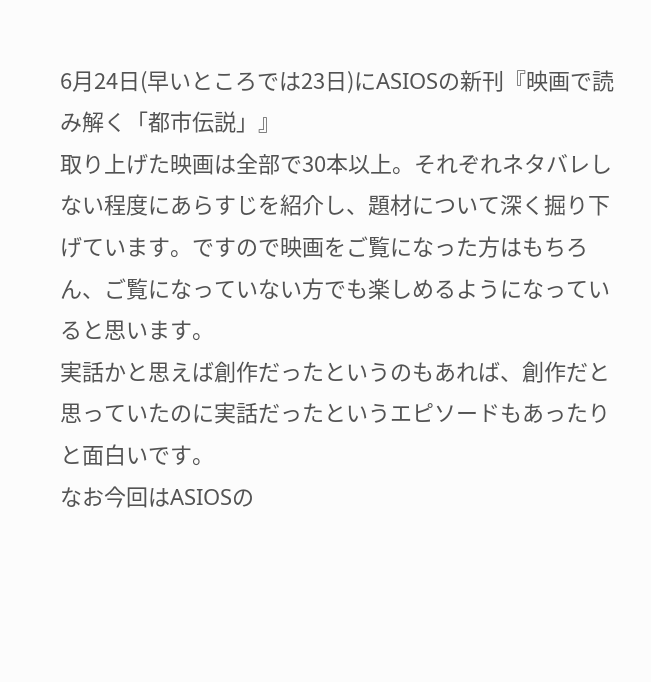6月24日(早いところでは23日)にASIOSの新刊『映画で読み解く「都市伝説」』
取り上げた映画は全部で30本以上。それぞれネタバレしない程度にあらすじを紹介し、題材について深く掘り下げています。ですので映画をご覧になった方はもちろん、ご覧になっていない方でも楽しめるようになっていると思います。
実話かと思えば創作だったというのもあれば、創作だと思っていたのに実話だったというエピソードもあったりと面白いです。
なお今回はASIOSの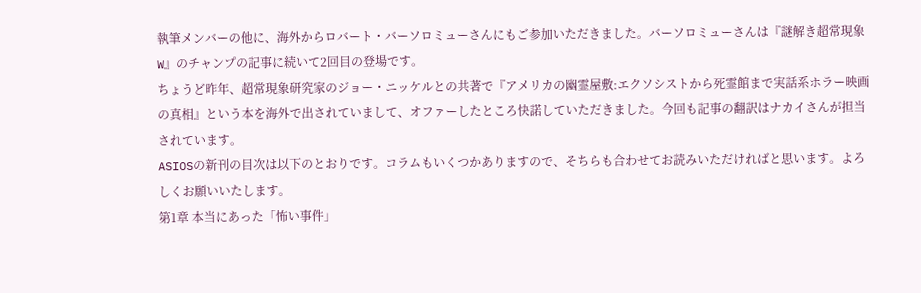執筆メンバーの他に、海外からロバート・バーソロミューさんにもご参加いただきました。バーソロミューさんは『謎解き超常現象W』のチャンプの記事に続いて2回目の登場です。
ちょうど昨年、超常現象研究家のジョー・ニッケルとの共著で『アメリカの幽霊屋敷:エクソシストから死霊館まで実話系ホラー映画の真相』という本を海外で出されていまして、オファーしたところ快諾していただきました。今回も記事の翻訳はナカイさんが担当されています。
ASIOSの新刊の目次は以下のとおりです。コラムもいくつかありますので、そちらも合わせてお読みいただければと思います。よろしくお願いいたします。
第1章 本当にあった「怖い事件」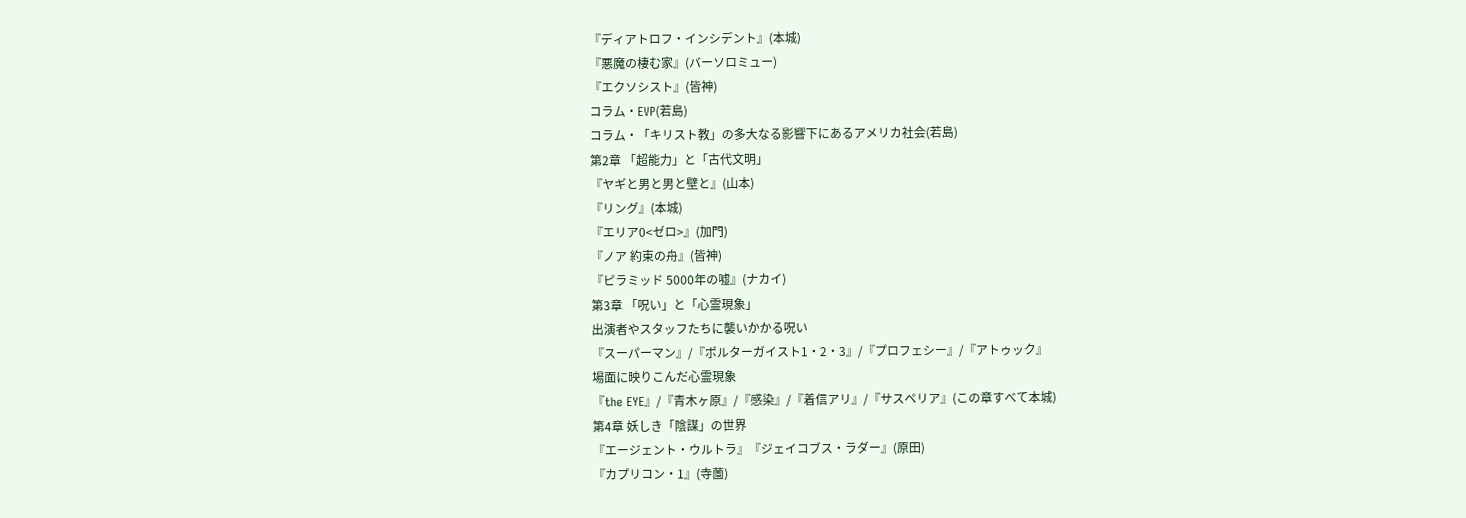『ディアトロフ・インシデント』(本城)
『悪魔の棲む家』(バーソロミュー)
『エクソシスト』(皆神)
コラム・EVP(若島)
コラム・「キリスト教」の多大なる影響下にあるアメリカ社会(若島)
第2章 「超能力」と「古代文明」
『ヤギと男と男と壁と』(山本)
『リング』(本城)
『エリア0<ゼロ>』(加門)
『ノア 約束の舟』(皆神)
『ピラミッド 5000年の嘘』(ナカイ)
第3章 「呪い」と「心霊現象」
出演者やスタッフたちに襲いかかる呪い
『スーパーマン』/『ポルターガイスト1・2・3』/『プロフェシー』/『アトゥック』
場面に映りこんだ心霊現象
『the EYE』/『青木ヶ原』/『感染』/『着信アリ』/『サスペリア』(この章すべて本城)
第4章 妖しき「陰謀」の世界
『エージェント・ウルトラ』『ジェイコブス・ラダー』(原田)
『カプリコン・1』(寺薗)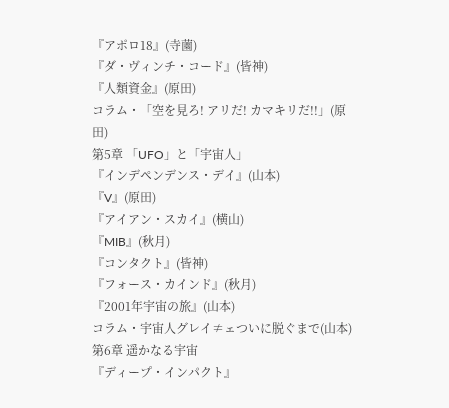『アポロ18』(寺薗)
『ダ・ヴィンチ・コード』(皆神)
『人類資金』(原田)
コラム・「空を見ろ! アリだ! カマキリだ!!」(原田)
第5章 「UFO」と「宇宙人」
『インデペンデンス・デイ』(山本)
『V』(原田)
『アイアン・スカイ』(横山)
『MIB』(秋月)
『コンタクト』(皆神)
『フォース・カインド』(秋月)
『2001年宇宙の旅』(山本)
コラム・宇宙人グレイ≠ェついに脱ぐまで(山本)
第6章 遥かなる宇宙
『ディープ・インパクト』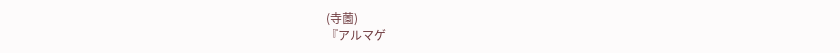(寺薗)
『アルマゲ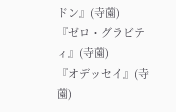ドン』(寺薗)
『ゼロ・グラビティ』(寺薗)
『オデッセイ』(寺薗)